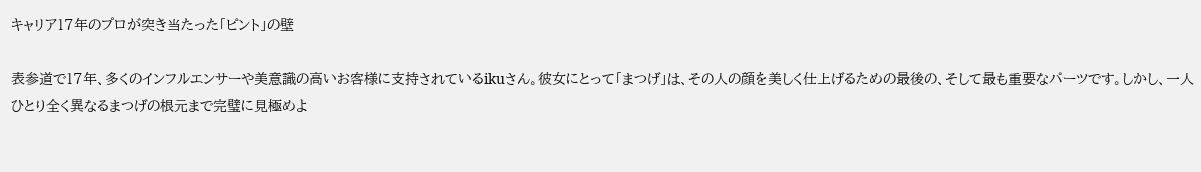キャリア17年のプロが突き当たった「ピント」の壁

表参道で17年、多くのインフルエンサーや美意識の高いお客様に支持されているikuさん。彼女にとって「まつげ」は、その人の顔を美しく仕上げるための最後の、そして最も重要なパーツです。しかし、一人ひとり全く異なるまつげの根元まで完璧に見極めよ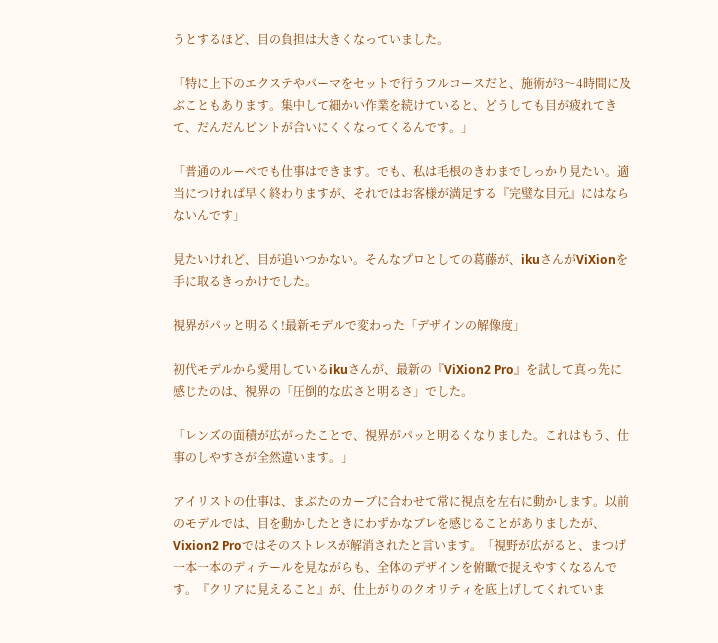うとするほど、目の負担は大きくなっていました。

「特に上下のエクステやパーマをセットで行うフルコースだと、施術が3〜4時間に及ぶこともあります。集中して細かい作業を続けていると、どうしても目が疲れてきて、だんだんピントが合いにくくなってくるんです。」

「普通のルーペでも仕事はできます。でも、私は毛根のきわまでしっかり見たい。適当につければ早く終わりますが、それではお客様が満足する『完璧な目元』にはならないんです」

見たいけれど、目が追いつかない。そんなプロとしての葛藤が、ikuさんがViXionを手に取るきっかけでした。

視界がパッと明るく!最新モデルで変わった「デザインの解像度」

初代モデルから愛用しているikuさんが、最新の『ViXion2 Pro』を試して真っ先に感じたのは、視界の「圧倒的な広さと明るさ」でした。

「レンズの面積が広がったことで、視界がパッと明るくなりました。これはもう、仕事のしやすさが全然違います。」

アイリストの仕事は、まぶたのカーブに合わせて常に視点を左右に動かします。以前のモデルでは、目を動かしたときにわずかなブレを感じることがありましたが、Vixion2 Proではそのストレスが解消されたと言います。「視野が広がると、まつげ一本一本のディテールを見ながらも、全体のデザインを俯瞰で捉えやすくなるんです。『クリアに見えること』が、仕上がりのクオリティを底上げしてくれていま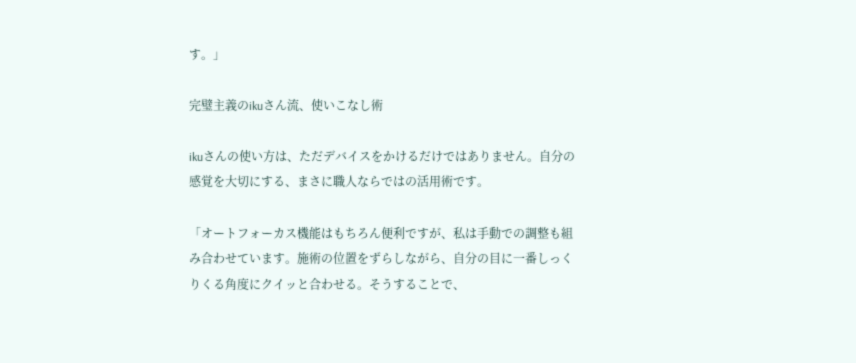す。」

完璧主義のikuさん流、使いこなし術

ikuさんの使い方は、ただデバイスをかけるだけではありません。自分の感覚を大切にする、まさに職人ならではの活用術です。

「オートフォーカス機能はもちろん便利ですが、私は手動での調整も組み合わせています。施術の位置をずらしながら、自分の目に一番しっくりくる角度にクイッと合わせる。そうすることで、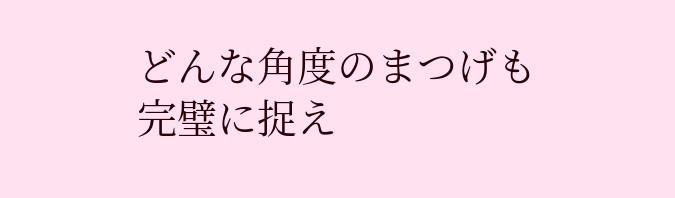どんな角度のまつげも完璧に捉え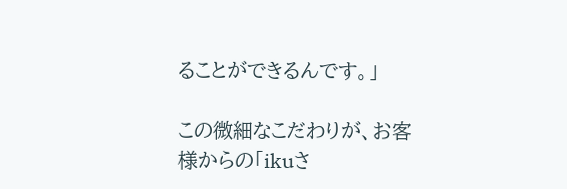ることができるんです。」

この微細なこだわりが、お客様からの「ikuさ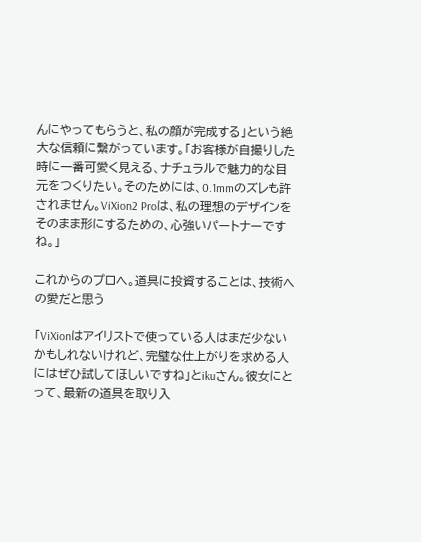んにやってもらうと、私の顔が完成する」という絶大な信頼に繋がっています。「お客様が自撮りした時に一番可愛く見える、ナチュラルで魅力的な目元をつくりたい。そのためには、0.1mmのズレも許されません。ViXion2 Proは、私の理想のデザインをそのまま形にするための、心強いパートナーですね。」

これからのプロへ。道具に投資することは、技術への愛だと思う

「ViXionはアイリストで使っている人はまだ少ないかもしれないけれど、完璧な仕上がりを求める人にはぜひ試してほしいですね」とikuさん。彼女にとって、最新の道具を取り入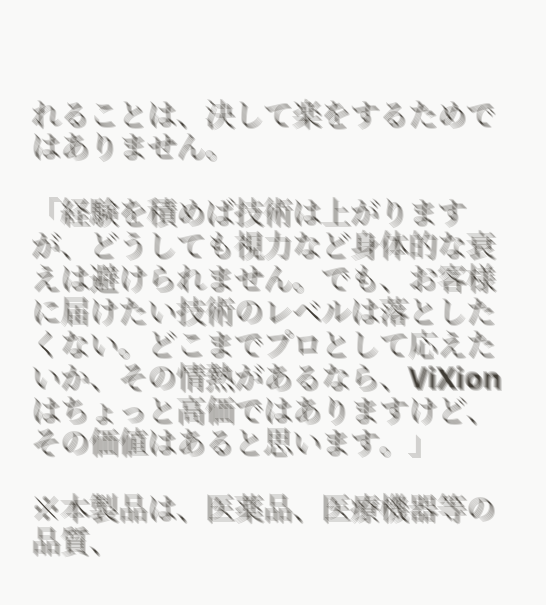れることは、決して楽をするためではありません。

「経験を積めば技術は上がりますが、どうしても視力など身体的な衰えは避けられません。でも、お客様に届けたい技術のレベルは落としたくない。どこまでプロとして応えたいか、その情熱があるなら、ViXionはちょっと高価ではありますけど、その価値はあると思います。」

※本製品は、医薬品、医療機器等の品質、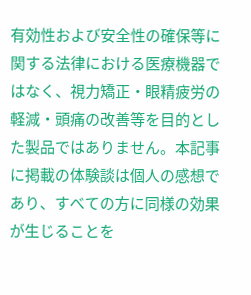有効性および安全性の確保等に関する法律における医療機器ではなく、視力矯正・眼精疲労の軽減・頭痛の改善等を目的とした製品ではありません。本記事に掲載の体験談は個人の感想であり、すべての方に同様の効果が生じることを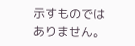示すものではありません。